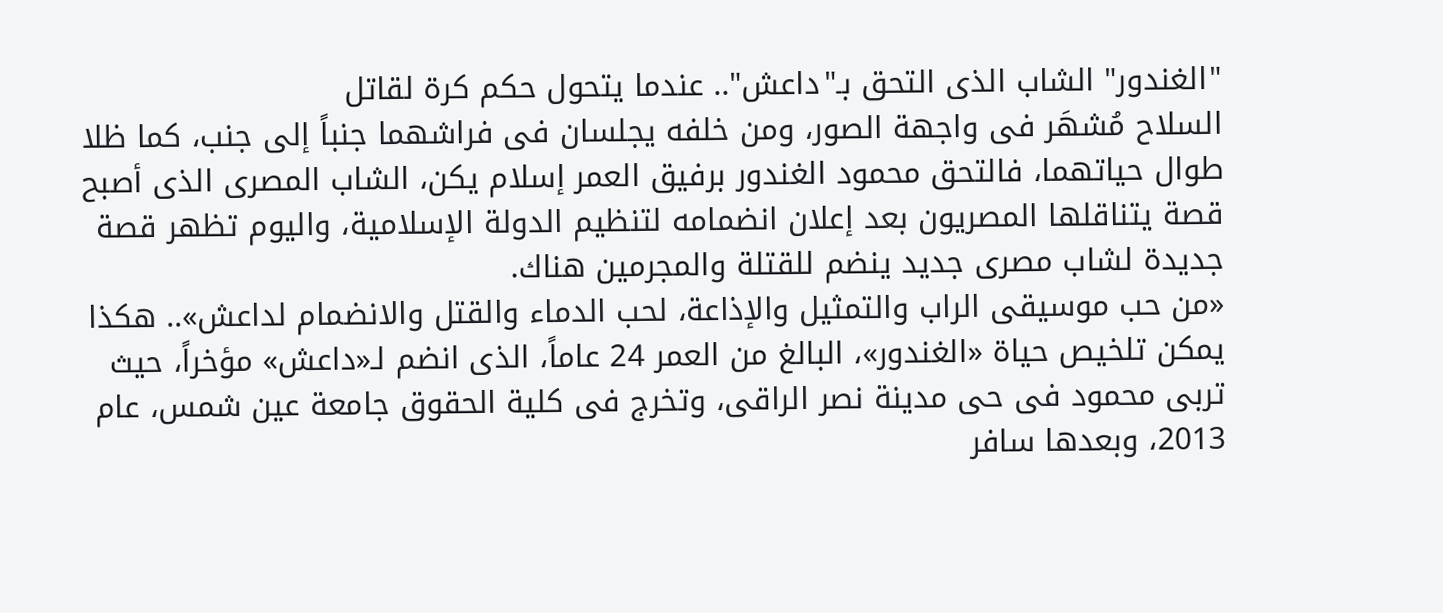"الغندور" الشاب الذى التحق بـ"داعش".. عندما يتحول حكم كرة لقاتل
السلاح مُشهَر فى واجهة الصور، ومن خلفه يجلسان فى فراشهما جنباً إلى جنب، كما ظلا طوال حياتهما، فالتحق محمود الغندور برفيق العمر إسلام يكن، الشاب المصرى الذى أصبح قصة يتناقلها المصريون بعد إعلان انضمامه لتنظيم الدولة الإسلامية، واليوم تظهر قصة جديدة لشاب مصرى جديد ينضم للقتلة والمجرمين هناك.
«من حب موسيقى الراب والتمثيل والإذاعة، لحب الدماء والقتل والانضمام لداعش».. هكذا يمكن تلخيص حياة «الغندور»، البالغ من العمر 24 عاماً، الذى انضم لـ«داعش» مؤخراً، حيث تربى محمود فى حى مدينة نصر الراقى، وتخرج فى كلية الحقوق جامعة عين شمس، عام 2013، وبعدها سافر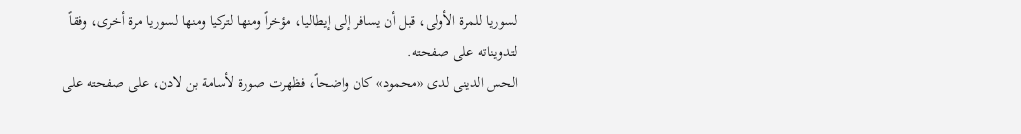لسوريا للمرة الأولى، قبل أن يسافر إلى إيطاليا، مؤخراً ومنها لتركيا ومنها لسوريا مرة أخرى، وفقاً لتدويناته على صفحته.
الحس الدينى لدى «محمود» كان واضحاً، فظهرت صورة لأسامة بن لادن، على صفحته على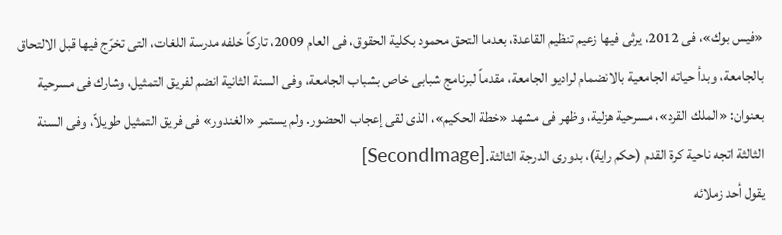«فيس بوك»، فى 2012، يرثى فيها زعيم تنظيم القاعدة، بعدما التحق محمود بكلية الحقوق، فى العام 2009، تاركاً خلفه مدرسة اللغات، التى تخرّج فيها قبل الالتحاق بالجامعة، وبدأ حياته الجامعية بالانضمام لراديو الجامعة، مقدماً لبرنامج شبابى خاص بشباب الجامعة، وفى السنة الثانية انضم لفريق التمثيل، وشارك فى مسرحية بعنوان: «الملك القرد»، مسرحية هزلية، وظهر فى مشهد «خطة الحكيم»، الذى لقى إعجاب الحضور. ولم يستمر «الغندور» فى فريق التمثيل طويلاً، وفى السنة الثالثة اتجه ناحية كرة القدم (حكم راية)، بدورى الدرجة الثالثة.[SecondImage]
يقول أحد زملائه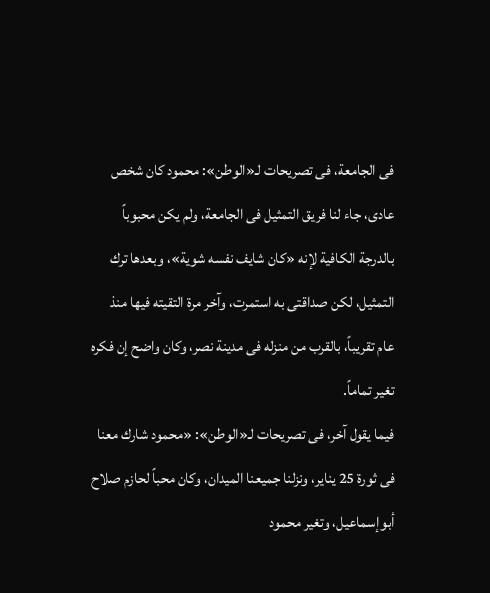فى الجامعة، فى تصريحات لـ«الوطن»: محمود كان شخص عادى، جاء لنا فريق التمثيل فى الجامعة، ولم يكن محبوباً بالدرجة الكافية لإنه «كان شايف نفسه شوية»، وبعدها ترك التمثيل، لكن صداقتى به استمرت، وآخر مرة التقيته فيها منذ عام تقريباً، بالقرب من منزله فى مدينة نصر، وكان واضح إن فكره تغير تماماً.
فيما يقول آخر، فى تصريحات لـ«الوطن»: «محمود شارك معنا فى ثورة 25 يناير، ونزلنا جميعنا الميدان، وكان محباً لحازم صلاح أبوإسماعيل، وتغير محمود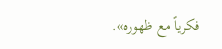فكرياً مع ظهوره».